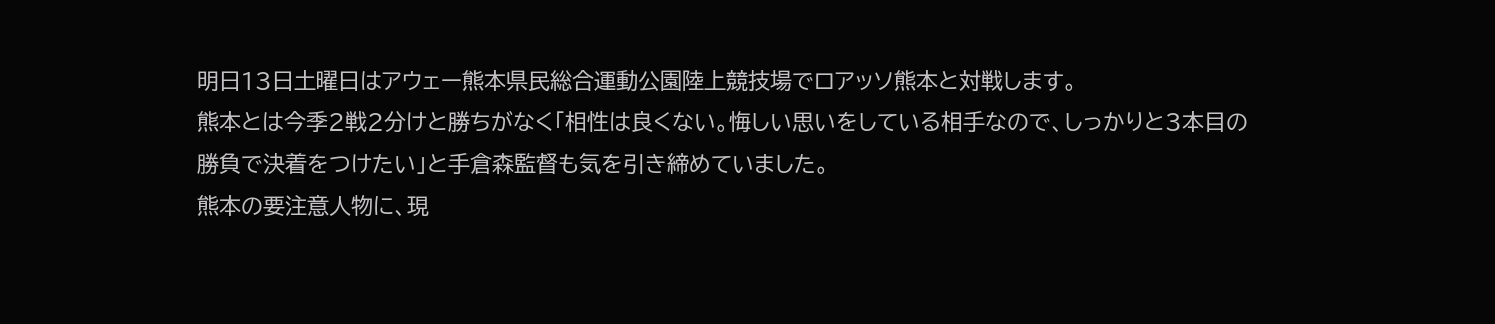明日13日土曜日はアウェー熊本県民総合運動公園陸上競技場でロアッソ熊本と対戦します。
熊本とは今季2戦2分けと勝ちがなく「相性は良くない。悔しい思いをしている相手なので、しっかりと3本目の勝負で決着をつけたい」と手倉森監督も気を引き締めていました。
熊本の要注意人物に、現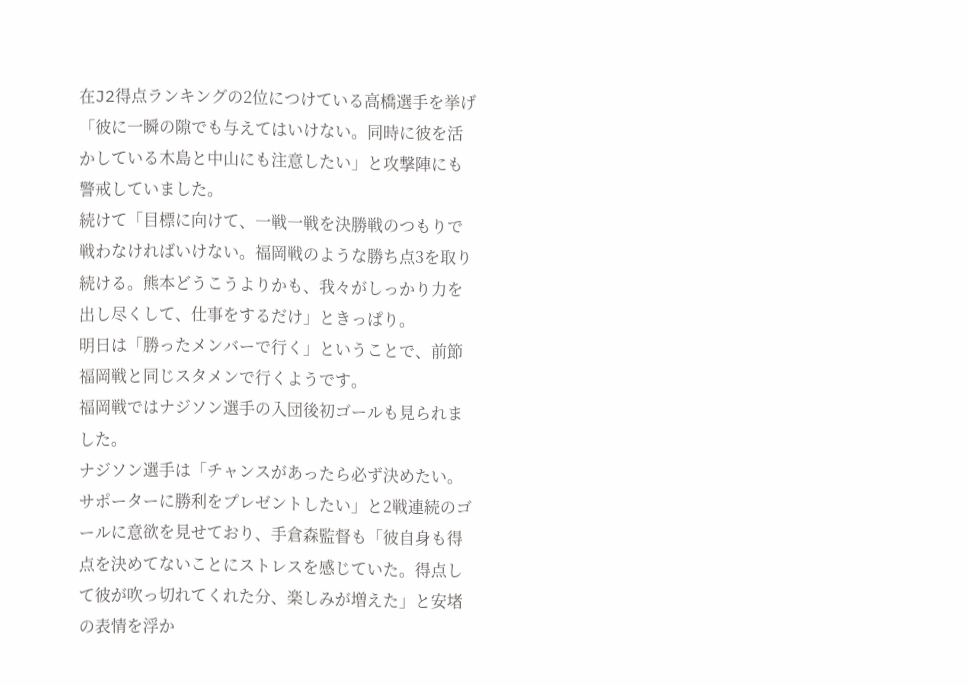在J2得点ランキングの2位につけている高橋選手を挙げ「彼に一瞬の隙でも与えてはいけない。同時に彼を活かしている木島と中山にも注意したい」と攻撃陣にも警戒していました。
続けて「目標に向けて、一戦一戦を決勝戦のつもりで戦わなければいけない。福岡戦のような勝ち点3を取り続ける。熊本どうこうよりかも、我々がしっかり力を出し尽くして、仕事をするだけ」ときっぱり。
明日は「勝ったメンバーで行く」ということで、前節福岡戦と同じスタメンで行くようです。
福岡戦ではナジソン選手の入団後初ゴールも見られました。
ナジソン選手は「チャンスがあったら必ず決めたい。サポーターに勝利をプレゼントしたい」と2戦連続のゴールに意欲を見せており、手倉森監督も「彼自身も得点を決めてないことにストレスを感じていた。得点して彼が吹っ切れてくれた分、楽しみが増えた」と安堵の表情を浮か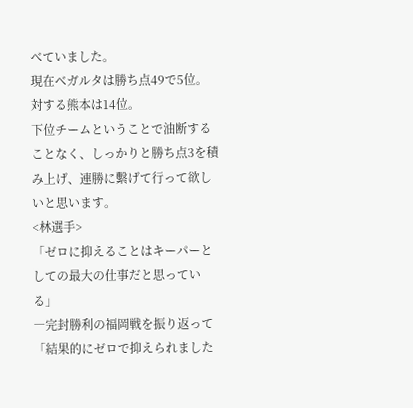べていました。
現在ベガルタは勝ち点49で5位。対する熊本は14位。
下位チームということで油断することなく、しっかりと勝ち点3を積み上げ、連勝に繫げて行って欲しいと思います。
<林選手>
「ゼロに抑えることはキーパーとしての最大の仕事だと思っている」
―完封勝利の福岡戦を振り返って
「結果的にゼロで抑えられました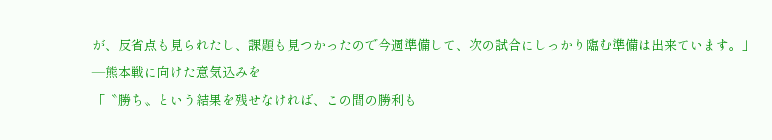が、反省点も見られたし、課題も見つかったので今週準備して、次の試合にしっかり臨む準備は出来ています。」
―熊本戦に向けた意気込みを
「〝勝ち〟という結果を残せなければ、この間の勝利も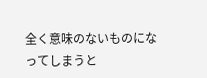全く意味のないものになってしまうと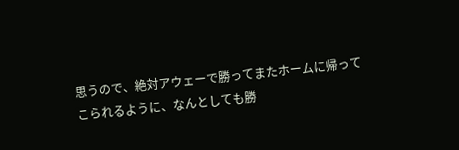思うので、絶対アウェーで勝ってまたホームに帰ってこられるように、なんとしても勝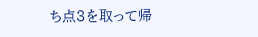ち点3を取って帰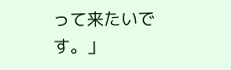って来たいです。」